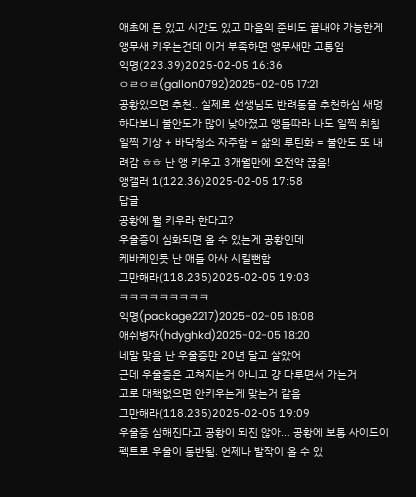애초에 돈 있고 시간도 있고 마음의 준비도 끝내야 가능한게 앵무새 키우는건데 이거 부족하면 앵무새만 고통임
익명(223.39)2025-02-05 16:36
ㅇㄹㅇㄹ(gallon0792)2025-02-05 17:21
공황있으면 추천.. 실제로 선생님도 반려동물 추천하심 새멍 하다보니 불안도가 많이 낮아졌고 앵들따라 나도 일찍 취침 일찍 기상 + 바닥청소 자주함 = 삶의 루틴화 = 불안도 또 내려감 ㅎㅎ 난 앵 키우고 3개월만에 오전약 끊음!
앵갤러 1(122.36)2025-02-05 17:58
답글
공황에 뭘 키우라 한다고?
우울증이 심화되면 올 수 있는게 공황인데
케바케인듯 난 애들 아사 시킬뻔함
그만해라(118.235)2025-02-05 19:03
ㅋㅋㅋㅋㅋㅋㅋㅋㅋ
익명(package2217)2025-02-05 18:08
애쉬병자(hdyghkd)2025-02-05 18:20
네말 맞음 난 우울증만 20년 달고 살았어
근데 우울증은 고쳐지는거 아니고 걍 다루면서 가는거
고로 대책없으면 안키우는게 맞는거 같음
그만해라(118.235)2025-02-05 19:09
우울증 심해진다고 공황이 되진 않아… 공황에 보통 사이드이펙트로 우울이 동반됨. 언제나 발작이 올 수 있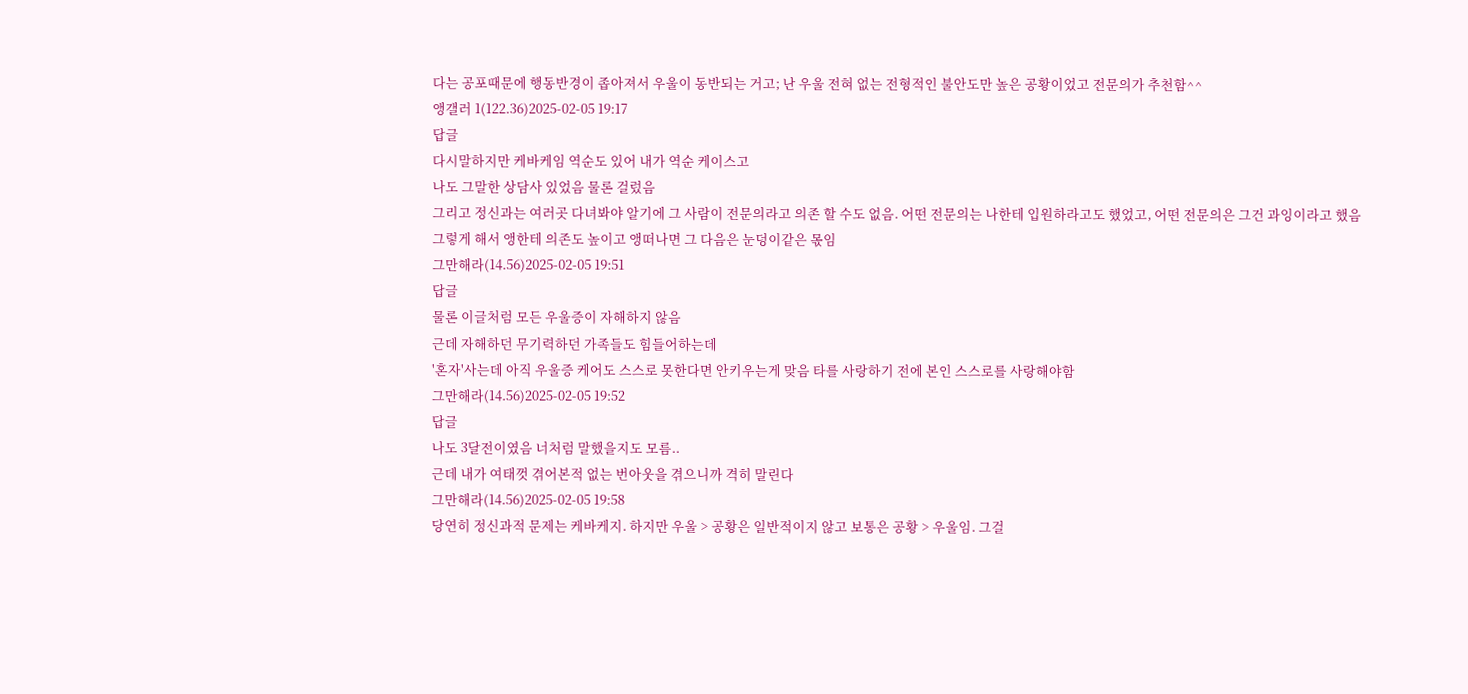다는 공포때문에 행동반경이 좁아져서 우울이 동반되는 거고; 난 우울 전혀 없는 전형적인 불안도만 높은 공황이었고 전문의가 추천함^^
앵갤러 1(122.36)2025-02-05 19:17
답글
다시말하지만 케바케임 역순도 있어 내가 역순 케이스고
나도 그말한 상담사 있었음 물론 걸렀음
그리고 정신과는 여러곳 다녀봐야 알기에 그 사람이 전문의라고 의존 할 수도 없음. 어떤 전문의는 나한테 입원하라고도 했었고, 어떤 전문의은 그건 과잉이라고 했음
그렇게 해서 앵한테 의존도 높이고 앵떠나면 그 다음은 눈덩이같은 몫임
그만해라(14.56)2025-02-05 19:51
답글
물론 이글처럼 모든 우울증이 자해하지 않음
근데 자해하던 무기력하던 가족들도 힘들어하는데
'혼자'사는데 아직 우울증 케어도 스스로 못한다면 안키우는게 맞음 타를 사랑하기 전에 본인 스스로를 사랑해야함
그만해라(14.56)2025-02-05 19:52
답글
나도 3달전이였음 너처럼 말했을지도 모름..
근데 내가 여태껏 겪어본적 없는 번아웃을 겪으니까 격히 말린다
그만해라(14.56)2025-02-05 19:58
당연히 정신과적 문제는 케바케지. 하지만 우울 > 공황은 일반적이지 않고 보통은 공황 > 우울임. 그걸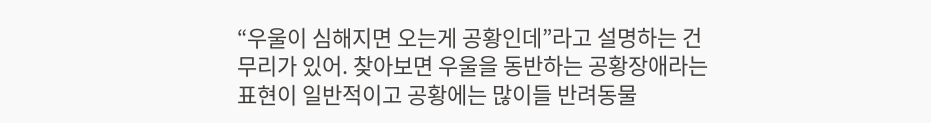“우울이 심해지면 오는게 공황인데”라고 설명하는 건 무리가 있어. 찾아보면 우울을 동반하는 공황장애라는 표현이 일반적이고 공황에는 많이들 반려동물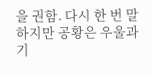을 권함. 다시 한 번 말하지만 공황은 우울과 기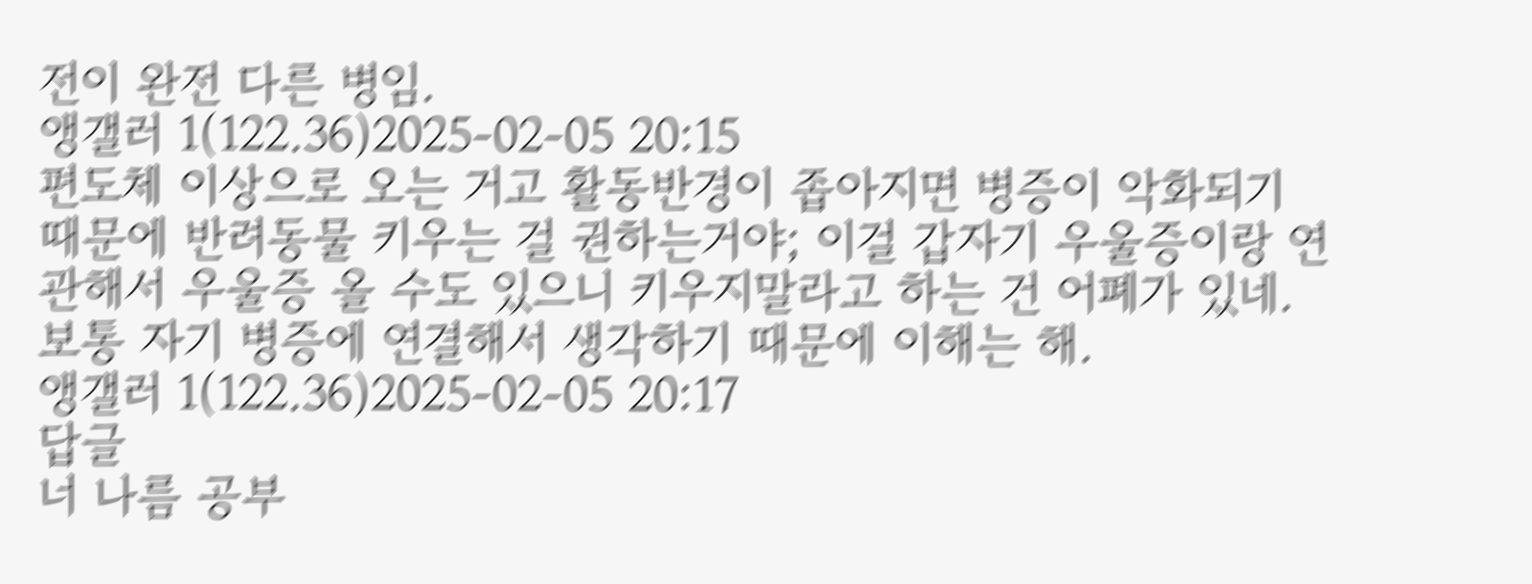전이 완전 다른 병임.
앵갤러 1(122.36)2025-02-05 20:15
편도체 이상으로 오는 거고 활동반경이 좁아지면 병증이 악화되기 때문에 반려동물 키우는 걸 권하는거야; 이걸 갑자기 우울증이랑 연관해서 우울증 올 수도 있으니 키우지말라고 하는 건 어폐가 있네. 보통 자기 병증에 연결해서 생각하기 때문에 이해는 해.
앵갤러 1(122.36)2025-02-05 20:17
답글
너 나름 공부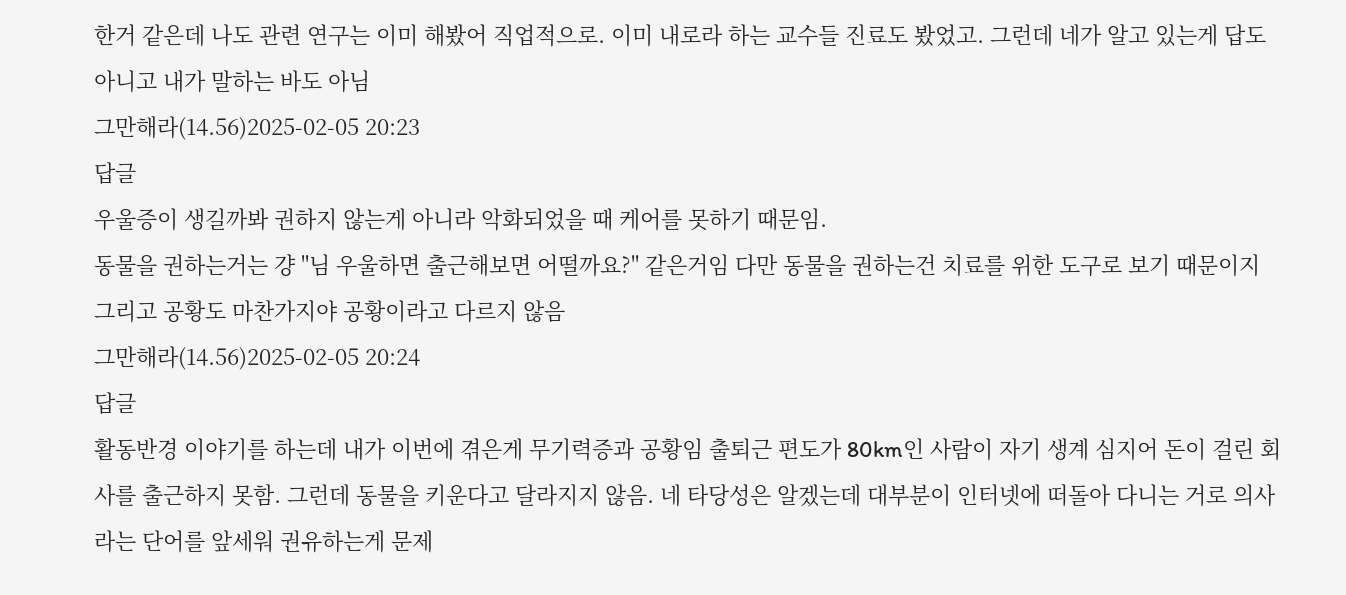한거 같은데 나도 관련 연구는 이미 해봤어 직업적으로. 이미 내로라 하는 교수들 진료도 봤었고. 그런데 네가 알고 있는게 답도 아니고 내가 말하는 바도 아님
그만해라(14.56)2025-02-05 20:23
답글
우울증이 생길까봐 권하지 않는게 아니라 악화되었을 때 케어를 못하기 때문임.
동물을 권하는거는 걍 "님 우울하면 출근해보면 어떨까요?" 같은거임 다만 동물을 권하는건 치료를 위한 도구로 보기 때문이지
그리고 공황도 마찬가지야 공황이라고 다르지 않음
그만해라(14.56)2025-02-05 20:24
답글
활동반경 이야기를 하는데 내가 이번에 겪은게 무기력증과 공황임 출퇴근 편도가 80km인 사람이 자기 생계 심지어 돈이 걸린 회사를 출근하지 못함. 그런데 동물을 키운다고 달라지지 않음. 네 타당성은 알겠는데 대부분이 인터넷에 떠돌아 다니는 거로 의사라는 단어를 앞세워 권유하는게 문제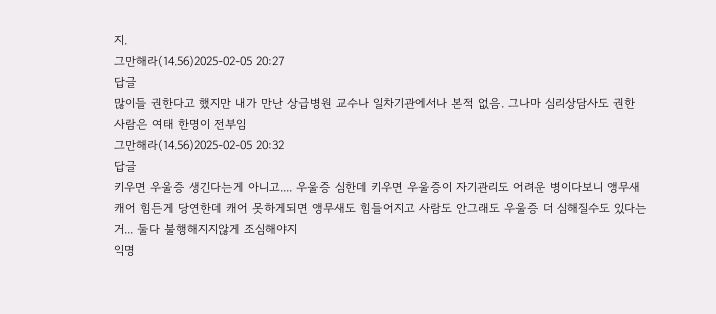지.
그만해라(14.56)2025-02-05 20:27
답글
많이들 권한다고 했지만 내가 만난 상급병원 교수나 일차기관에서나 본적 없음. 그나마 심리상담사도 권한 사람은 여태 한명이 전부임
그만해라(14.56)2025-02-05 20:32
답글
키우면 우울증 생긴다는게 아니고.... 우울증 심한데 키우면 우울증이 자기관리도 어려운 병이다보니 앵무새 캐어 힘든게 당연한데 캐어 못하게되면 앵무새도 힘들어지고 사람도 안그래도 우울증 더 심해질수도 있다는거... 둘다 불행해지지않게 조심해야지
익명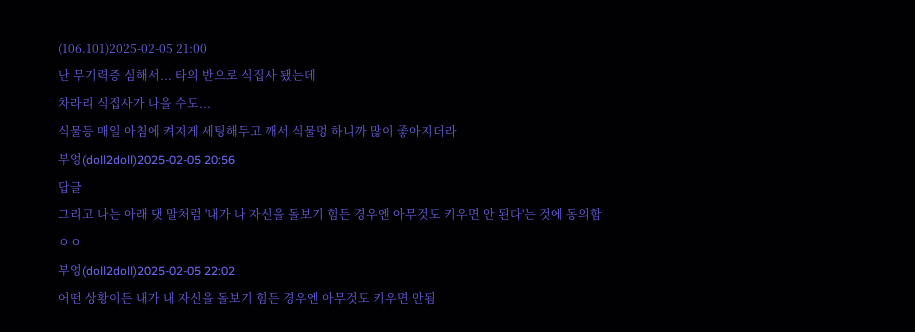(106.101)2025-02-05 21:00
난 무기력증 심해서... 타의 반으로 식집사 됐는데
차라리 식집사가 나을 수도...
식물등 매일 아침에 켜지게 세팅해두고 깨서 식물멍 하니까 많이 좋아지더라
부엉(doll2doll)2025-02-05 20:56
답글
그리고 나는 아래 댓 말처럼 '내가 나 자신을 돌보기 힘든 경우엔 아무것도 키우면 안 된다'는 것에 동의함 ㅇㅇ
부엉(doll2doll)2025-02-05 22:02
어떤 상황이든 내가 내 자신을 돌보기 힘든 경우엔 아무것도 키우면 안됨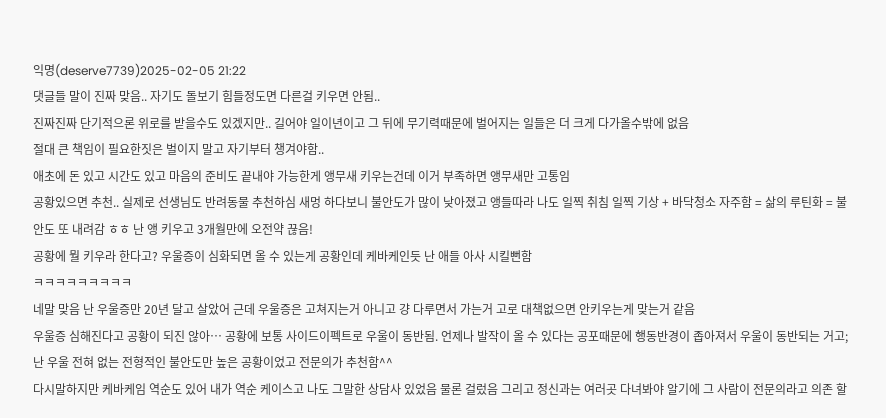익명(deserve7739)2025-02-05 21:22
댓글들 말이 진짜 맞음.. 자기도 돌보기 힘들정도면 다른걸 키우면 안됨..
진짜진짜 단기적으론 위로를 받을수도 있겠지만.. 길어야 일이년이고 그 뒤에 무기력때문에 벌어지는 일들은 더 크게 다가올수밖에 없음
절대 큰 책임이 필요한짓은 벌이지 말고 자기부터 챙겨야함..
애초에 돈 있고 시간도 있고 마음의 준비도 끝내야 가능한게 앵무새 키우는건데 이거 부족하면 앵무새만 고통임
공황있으면 추천.. 실제로 선생님도 반려동물 추천하심 새멍 하다보니 불안도가 많이 낮아졌고 앵들따라 나도 일찍 취침 일찍 기상 + 바닥청소 자주함 = 삶의 루틴화 = 불안도 또 내려감 ㅎㅎ 난 앵 키우고 3개월만에 오전약 끊음!
공황에 뭘 키우라 한다고? 우울증이 심화되면 올 수 있는게 공황인데 케바케인듯 난 애들 아사 시킬뻔함
ㅋㅋㅋㅋㅋㅋㅋㅋㅋ
네말 맞음 난 우울증만 20년 달고 살았어 근데 우울증은 고쳐지는거 아니고 걍 다루면서 가는거 고로 대책없으면 안키우는게 맞는거 같음
우울증 심해진다고 공황이 되진 않아… 공황에 보통 사이드이펙트로 우울이 동반됨. 언제나 발작이 올 수 있다는 공포때문에 행동반경이 좁아져서 우울이 동반되는 거고; 난 우울 전혀 없는 전형적인 불안도만 높은 공황이었고 전문의가 추천함^^
다시말하지만 케바케임 역순도 있어 내가 역순 케이스고 나도 그말한 상담사 있었음 물론 걸렀음 그리고 정신과는 여러곳 다녀봐야 알기에 그 사람이 전문의라고 의존 할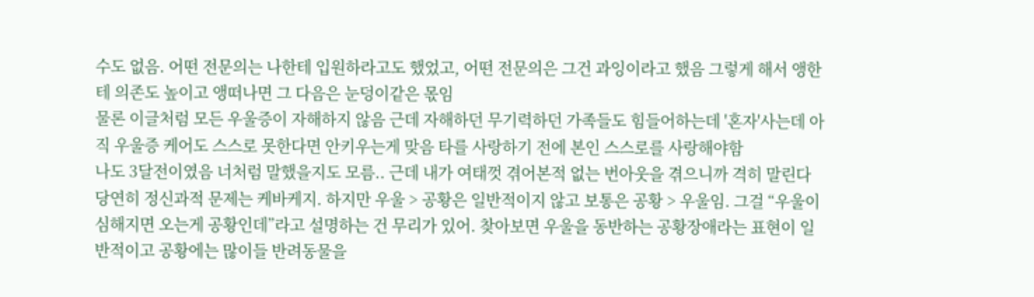수도 없음. 어떤 전문의는 나한테 입원하라고도 했었고, 어떤 전문의은 그건 과잉이라고 했음 그렇게 해서 앵한테 의존도 높이고 앵떠나면 그 다음은 눈덩이같은 몫임
물론 이글처럼 모든 우울증이 자해하지 않음 근데 자해하던 무기력하던 가족들도 힘들어하는데 '혼자'사는데 아직 우울증 케어도 스스로 못한다면 안키우는게 맞음 타를 사랑하기 전에 본인 스스로를 사랑해야함
나도 3달전이였음 너처럼 말했을지도 모름.. 근데 내가 여태껏 겪어본적 없는 번아웃을 겪으니까 격히 말린다
당연히 정신과적 문제는 케바케지. 하지만 우울 > 공황은 일반적이지 않고 보통은 공황 > 우울임. 그걸 “우울이 심해지면 오는게 공황인데”라고 설명하는 건 무리가 있어. 찾아보면 우울을 동반하는 공황장애라는 표현이 일반적이고 공황에는 많이들 반려동물을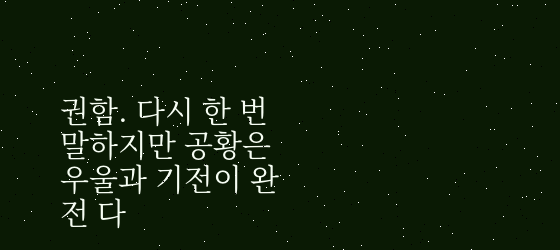권함. 다시 한 번 말하지만 공황은 우울과 기전이 완전 다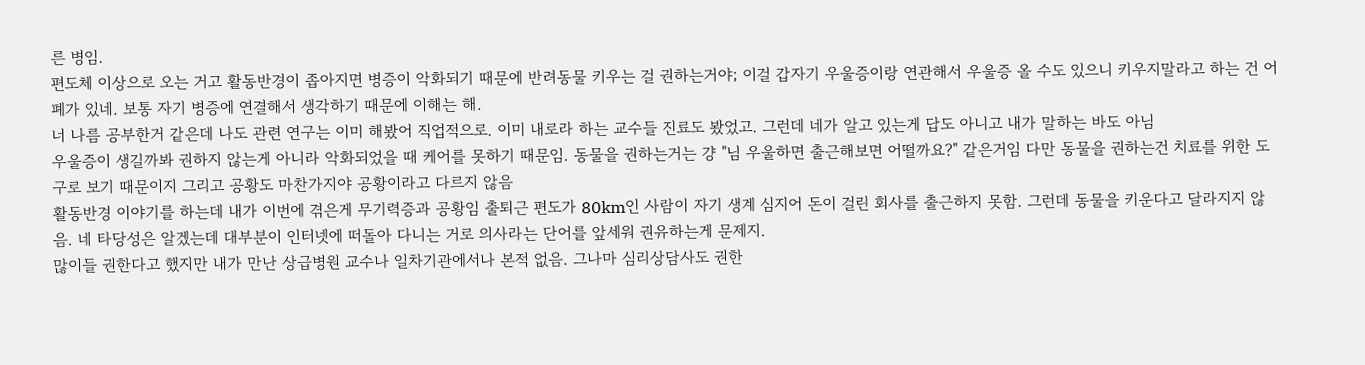른 병임.
편도체 이상으로 오는 거고 활동반경이 좁아지면 병증이 악화되기 때문에 반려동물 키우는 걸 권하는거야; 이걸 갑자기 우울증이랑 연관해서 우울증 올 수도 있으니 키우지말라고 하는 건 어폐가 있네. 보통 자기 병증에 연결해서 생각하기 때문에 이해는 해.
너 나름 공부한거 같은데 나도 관련 연구는 이미 해봤어 직업적으로. 이미 내로라 하는 교수들 진료도 봤었고. 그런데 네가 알고 있는게 답도 아니고 내가 말하는 바도 아님
우울증이 생길까봐 권하지 않는게 아니라 악화되었을 때 케어를 못하기 때문임. 동물을 권하는거는 걍 "님 우울하면 출근해보면 어떨까요?" 같은거임 다만 동물을 권하는건 치료를 위한 도구로 보기 때문이지 그리고 공황도 마찬가지야 공황이라고 다르지 않음
활동반경 이야기를 하는데 내가 이번에 겪은게 무기력증과 공황임 출퇴근 편도가 80km인 사람이 자기 생계 심지어 돈이 걸린 회사를 출근하지 못함. 그런데 동물을 키운다고 달라지지 않음. 네 타당성은 알겠는데 대부분이 인터넷에 떠돌아 다니는 거로 의사라는 단어를 앞세워 권유하는게 문제지.
많이들 권한다고 했지만 내가 만난 상급병원 교수나 일차기관에서나 본적 없음. 그나마 심리상담사도 권한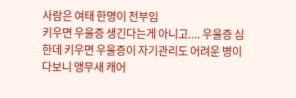사람은 여태 한명이 전부임
키우면 우울증 생긴다는게 아니고.... 우울증 심한데 키우면 우울증이 자기관리도 어려운 병이다보니 앵무새 캐어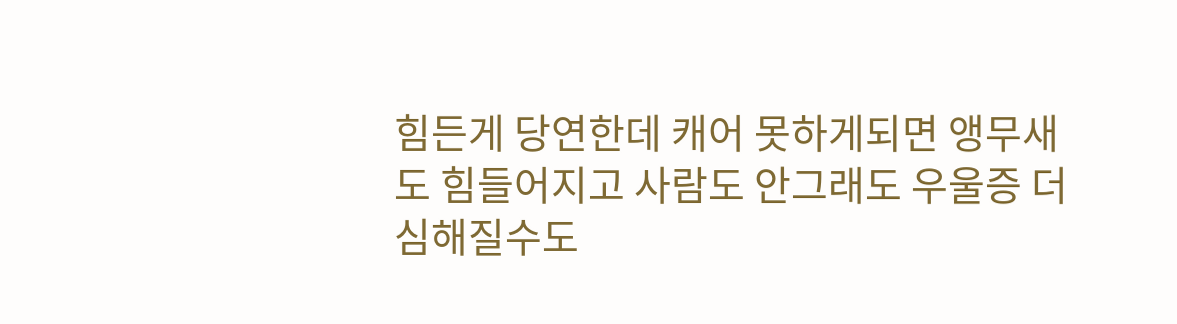힘든게 당연한데 캐어 못하게되면 앵무새도 힘들어지고 사람도 안그래도 우울증 더 심해질수도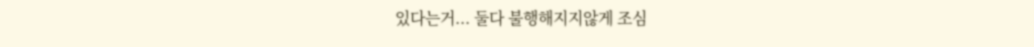있다는거... 둘다 불행해지지않게 조심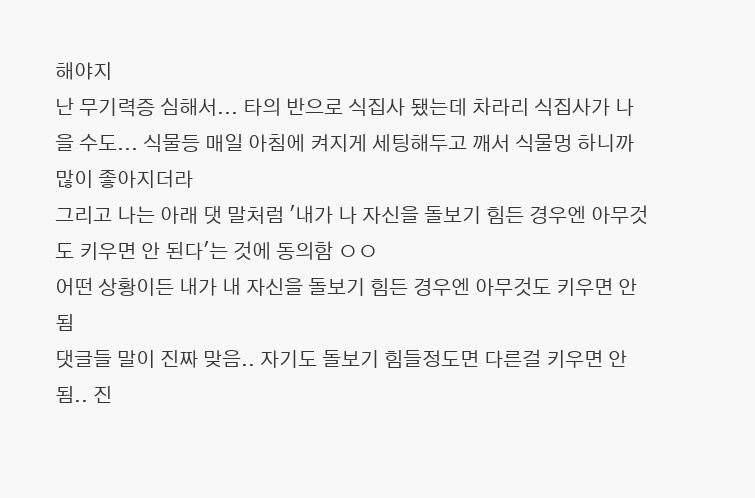해야지
난 무기력증 심해서... 타의 반으로 식집사 됐는데 차라리 식집사가 나을 수도... 식물등 매일 아침에 켜지게 세팅해두고 깨서 식물멍 하니까 많이 좋아지더라
그리고 나는 아래 댓 말처럼 '내가 나 자신을 돌보기 힘든 경우엔 아무것도 키우면 안 된다'는 것에 동의함 ㅇㅇ
어떤 상황이든 내가 내 자신을 돌보기 힘든 경우엔 아무것도 키우면 안됨
댓글들 말이 진짜 맞음.. 자기도 돌보기 힘들정도면 다른걸 키우면 안됨.. 진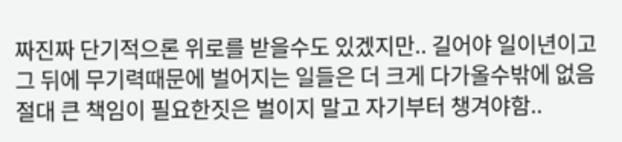짜진짜 단기적으론 위로를 받을수도 있겠지만.. 길어야 일이년이고 그 뒤에 무기력때문에 벌어지는 일들은 더 크게 다가올수밖에 없음 절대 큰 책임이 필요한짓은 벌이지 말고 자기부터 챙겨야함..